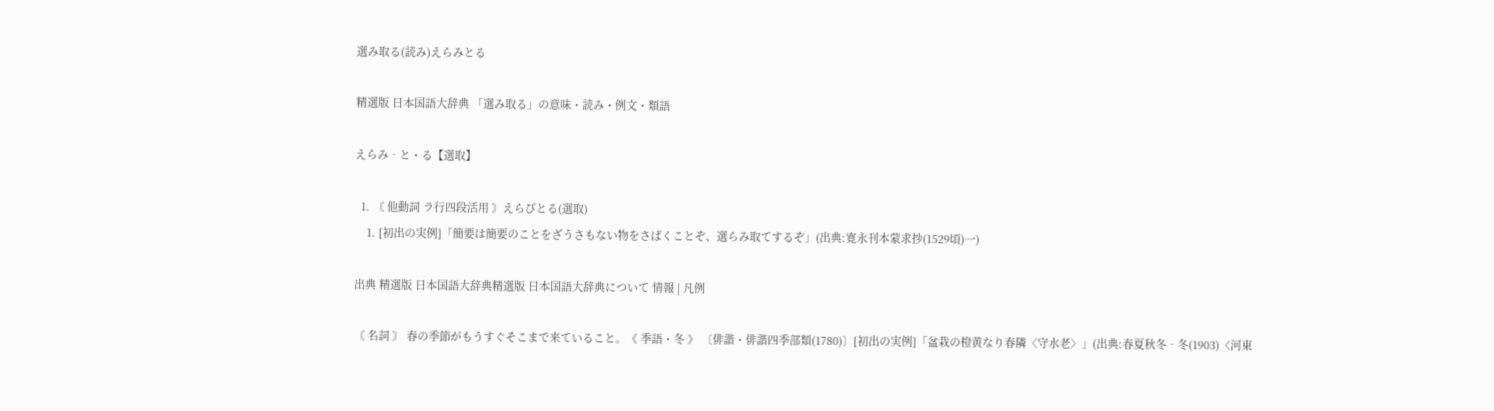選み取る(読み)えらみとる

精選版 日本国語大辞典 「選み取る」の意味・読み・例文・類語

えらみ‐と・る【選取】

  1. 〘 他動詞 ラ行四段活用 〙えらびとる(選取)
    1. [初出の実例]「簡要は簡要のことをざうさもない物をさばくことぞ、選らみ取てするぞ」(出典:寛永刊本蒙求抄(1529頃)一)

出典 精選版 日本国語大辞典精選版 日本国語大辞典について 情報 | 凡例

〘 名詞 〙 春の季節がもうすぐそこまで来ていること。《 季語・冬 》 〔俳諧・俳諧四季部類(1780)〕[初出の実例]「盆栽の橙黄なり春隣〈守水老〉」(出典:春夏秋冬‐冬(1903)〈河東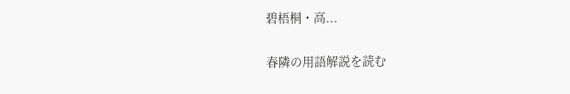碧梧桐・高...

春隣の用語解説を読む